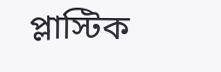প্লাস্টিক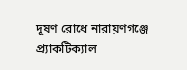দূষণ রোধে নারায়ণগঞ্জে প্র্যাকটিক্যাল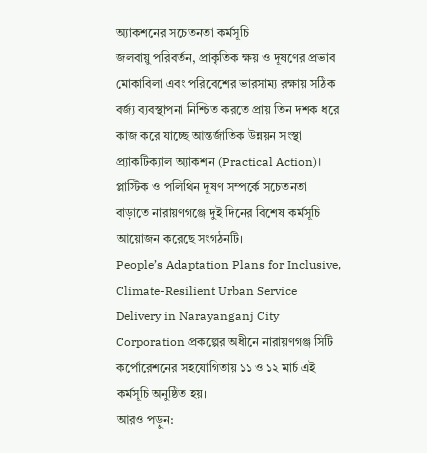অ্যাকশনের সচেতনতা কর্মসূচি
জলবায়ু পরিবর্তন, প্রাকৃতিক ক্ষয় ও দূষণের প্রভাব মোকাবিলা এবং পরিবেশের ভারসাম্য রক্ষায় সঠিক বর্জ্য ব্যবস্থাপনা নিশ্চিত করতে প্রায় তিন দশক ধরে কাজ করে যাচ্ছে আন্তর্জাতিক উন্নয়ন সংস্থা প্র্যাকটিক্যাল অ্যাকশন (Practical Action)। প্লাস্টিক ও পলিথিন দূষণ সম্পর্কে সচেতনতা বাড়াতে নারায়ণগঞ্জে দুই দিনের বিশেষ কর্মসূচি আয়োজন করেছে সংগঠনটি।
People’s Adaptation Plans for Inclusive, Climate-Resilient Urban Service Delivery in Narayanganj City Corporation প্রকল্পের অধীনে নারায়ণগঞ্জ সিটি কর্পোরেশনের সহযোগিতায় ১১ ও ১২ মার্চ এই কর্মসূচি অনুষ্ঠিত হয়।
আরও পড়ুন: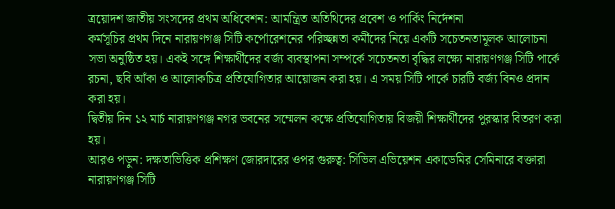ত্রয়োদশ জাতীয় সংসদের প্রথম অধিবেশন: আমন্ত্রিত অতিথিদের প্রবেশ ও পার্কিং নির্দেশনা
কর্মসূচির প্রথম দিনে নারায়ণগঞ্জ সিটি কর্পোরেশনের পরিচ্ছন্নতা কর্মীদের নিয়ে একটি সচেতনতামূলক আলোচনা সভা অনুষ্ঠিত হয়। একই সঙ্গে শিক্ষার্থীদের বর্জ্য ব্যবস্থাপনা সম্পর্কে সচেতনতা বৃদ্ধির লক্ষ্যে নারায়ণগঞ্জ সিটি পার্কে রচনা, ছবি আঁকা ও আলোকচিত্র প্রতিযোগিতার আয়োজন করা হয়। এ সময় সিটি পার্কে চারটি বর্জ্য বিনও প্রদান করা হয়।
দ্বিতীয় দিন ১২ মার্চ নারায়ণগঞ্জ নগর ভবনের সম্মেলন কক্ষে প্রতিযোগিতায় বিজয়ী শিক্ষার্থীদের পুরস্কার বিতরণ করা হয়।
আরও পড়ুন: দক্ষতাভিত্তিক প্রশিক্ষণ জোরদারের ওপর গুরুত্ব: সিভিল এভিয়েশন একাডেমির সেমিনারে বক্তারা
নারায়ণগঞ্জ সিটি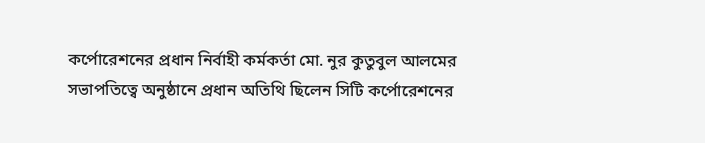কর্পোরেশনের প্রধান নির্বাহী কর্মকর্তা মো. নুর কুতুবুল আলমের সভাপতিত্বে অনুষ্ঠানে প্রধান অতিথি ছিলেন সিটি কর্পোরেশনের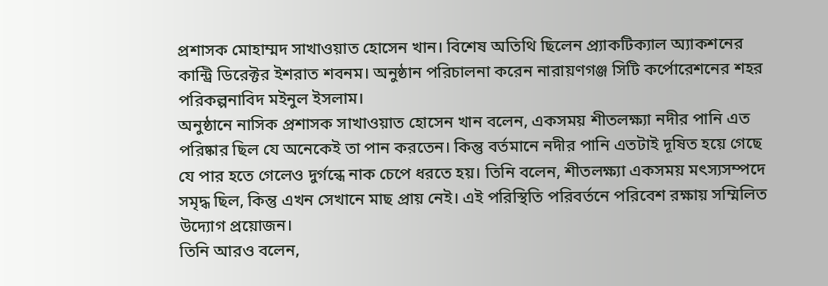প্রশাসক মোহাম্মদ সাখাওয়াত হোসেন খান। বিশেষ অতিথি ছিলেন প্র্যাকটিক্যাল অ্যাকশনের কান্ট্রি ডিরেক্টর ইশরাত শবনম। অনুষ্ঠান পরিচালনা করেন নারায়ণগঞ্জ সিটি কর্পোরেশনের শহর পরিকল্পনাবিদ মইনুল ইসলাম।
অনুষ্ঠানে নাসিক প্রশাসক সাখাওয়াত হোসেন খান বলেন, একসময় শীতলক্ষ্যা নদীর পানি এত পরিষ্কার ছিল যে অনেকেই তা পান করতেন। কিন্তু বর্তমানে নদীর পানি এতটাই দূষিত হয়ে গেছে যে পার হতে গেলেও দুর্গন্ধে নাক চেপে ধরতে হয়। তিনি বলেন, শীতলক্ষ্যা একসময় মৎস্যসম্পদে সমৃদ্ধ ছিল, কিন্তু এখন সেখানে মাছ প্রায় নেই। এই পরিস্থিতি পরিবর্তনে পরিবেশ রক্ষায় সম্মিলিত উদ্যোগ প্রয়োজন।
তিনি আরও বলেন,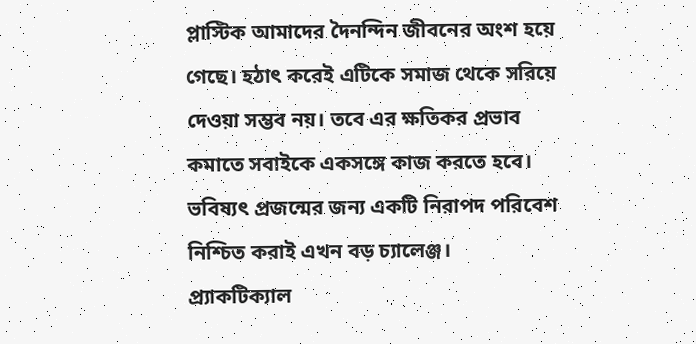প্লাস্টিক আমাদের দৈনন্দিন জীবনের অংশ হয়ে গেছে। হঠাৎ করেই এটিকে সমাজ থেকে সরিয়ে দেওয়া সম্ভব নয়। তবে এর ক্ষতিকর প্রভাব কমাতে সবাইকে একসঙ্গে কাজ করতে হবে। ভবিষ্যৎ প্রজন্মের জন্য একটি নিরাপদ পরিবেশ নিশ্চিত করাই এখন বড় চ্যালেঞ্জ।
প্র্যাকটিক্যাল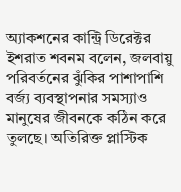অ্যাকশনের কান্ট্রি ডিরেক্টর ইশরাত শবনম বলেন, জলবায়ু পরিবর্তনের ঝুঁকির পাশাপাশি বর্জ্য ব্যবস্থাপনার সমস্যাও মানুষের জীবনকে কঠিন করে তুলছে। অতিরিক্ত প্লাস্টিক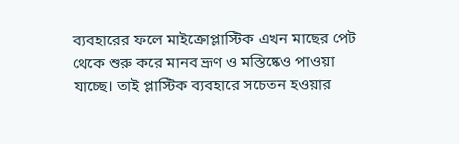ব্যবহারের ফলে মাইক্রোপ্লাস্টিক এখন মাছের পেট থেকে শুরু করে মানব ভ্রূণ ও মস্তিষ্কেও পাওয়া যাচ্ছে। তাই প্লাস্টিক ব্যবহারে সচেতন হওয়ার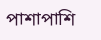পাশাপাশি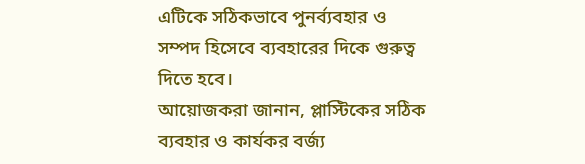এটিকে সঠিকভাবে পুনর্ব্যবহার ও সম্পদ হিসেবে ব্যবহারের দিকে গুরুত্ব দিতে হবে।
আয়োজকরা জানান, প্লাস্টিকের সঠিক ব্যবহার ও কার্যকর বর্জ্য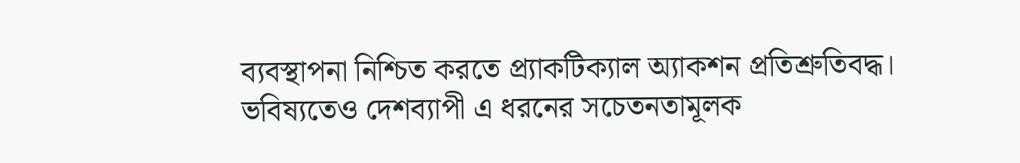ব্যবস্থাপনা নিশ্চিত করতে প্র্যাকটিক্যাল অ্যাকশন প্রতিশ্রুতিবদ্ধ। ভবিষ্যতেও দেশব্যাপী এ ধরনের সচেতনতামূলক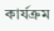কার্যক্রম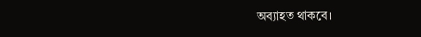অব্যাহত থাকবে।